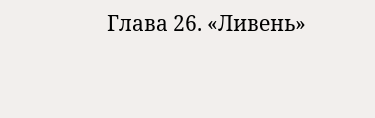Глава 26. «Ливень»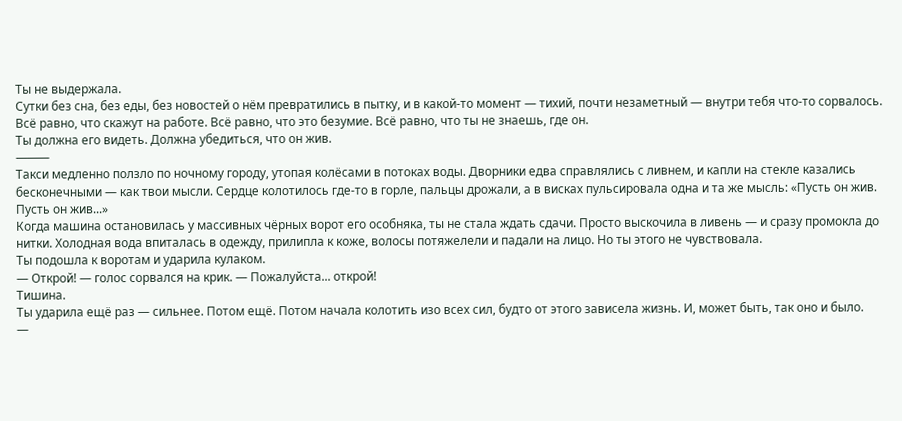Ты не выдержала.
Сутки без сна, без еды, без новостей о нём превратились в пытку, и в какой-то момент — тихий, почти незаметный — внутри тебя что-то сорвалось. Всё равно, что скажут на работе. Всё равно, что это безумие. Всё равно, что ты не знаешь, где он.
Ты должна его видеть. Должна убедиться, что он жив.
⸻
Такси медленно ползло по ночному городу, утопая колёсами в потоках воды. Дворники едва справлялись с ливнем, и капли на стекле казались бесконечными — как твои мысли. Сердце колотилось где-то в горле, пальцы дрожали, а в висках пульсировала одна и та же мысль: «Пусть он жив. Пусть он жив...»
Когда машина остановилась у массивных чёрных ворот его особняка, ты не стала ждать сдачи. Просто выскочила в ливень — и сразу промокла до нитки. Холодная вода впиталась в одежду, прилипла к коже, волосы потяжелели и падали на лицо. Но ты этого не чувствовала.
Ты подошла к воротам и ударила кулаком.
— Открой! — голос сорвался на крик. — Пожалуйста... открой!
Тишина.
Ты ударила ещё раз — сильнее. Потом ещё. Потом начала колотить изо всех сил, будто от этого зависела жизнь. И, может быть, так оно и было.
—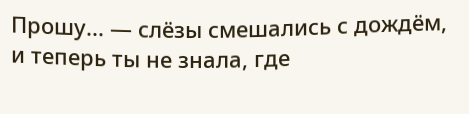Прошу... — слёзы смешались с дождём, и теперь ты не знала, где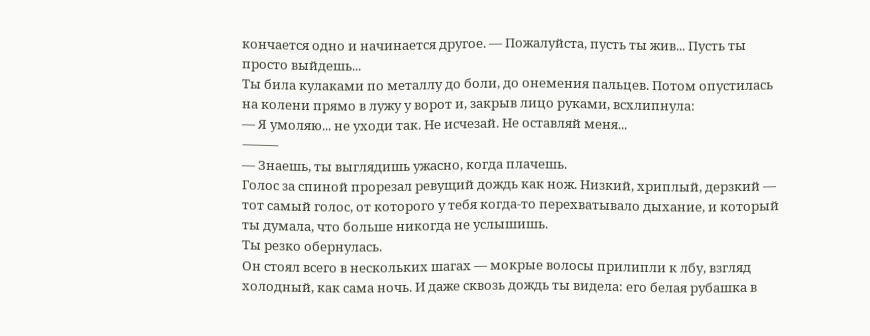кончается одно и начинается другое. — Пожалуйста, пусть ты жив... Пусть ты просто выйдешь...
Ты била кулаками по металлу до боли, до онемения пальцев. Потом опустилась на колени прямо в лужу у ворот и, закрыв лицо руками, всхлипнула:
— Я умоляю... не уходи так. Не исчезай. Не оставляй меня...
⸻
— Знаешь, ты выглядишь ужасно, когда плачешь.
Голос за спиной прорезал ревущий дождь как нож. Низкий, хриплый, дерзкий — тот самый голос, от которого у тебя когда-то перехватывало дыхание, и который ты думала, что больше никогда не услышишь.
Ты резко обернулась.
Он стоял всего в нескольких шагах — мокрые волосы прилипли к лбу, взгляд холодный, как сама ночь. И даже сквозь дождь ты видела: его белая рубашка в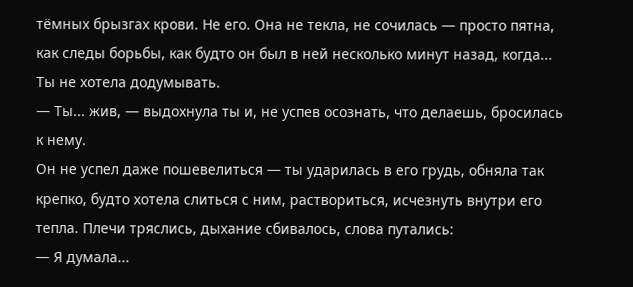тёмных брызгах крови. Не его. Она не текла, не сочилась — просто пятна, как следы борьбы, как будто он был в ней несколько минут назад, когда...
Ты не хотела додумывать.
— Ты... жив, — выдохнула ты и, не успев осознать, что делаешь, бросилась к нему.
Он не успел даже пошевелиться — ты ударилась в его грудь, обняла так крепко, будто хотела слиться с ним, раствориться, исчезнуть внутри его тепла. Плечи тряслись, дыхание сбивалось, слова путались:
— Я думала...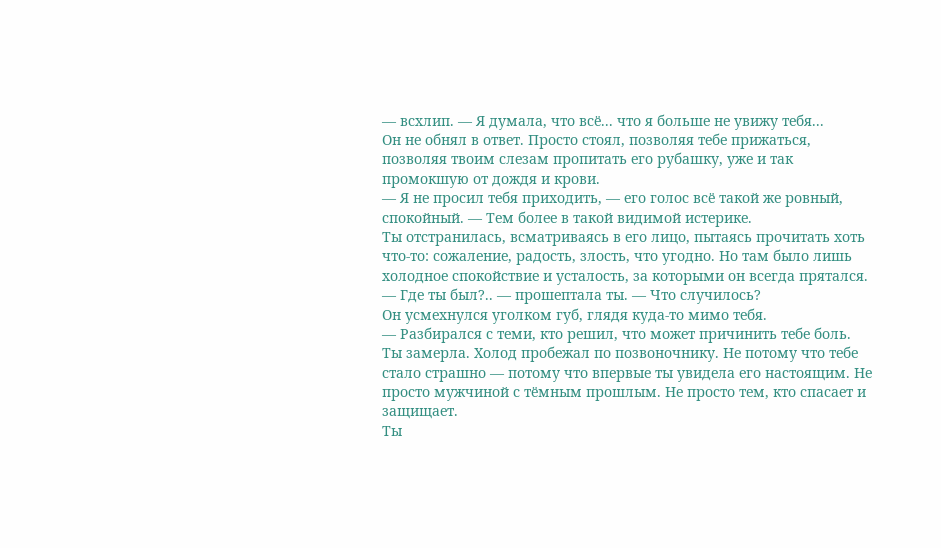— всхлип. — Я думала, что всё... что я больше не увижу тебя...
Он не обнял в ответ. Просто стоял, позволяя тебе прижаться, позволяя твоим слезам пропитать его рубашку, уже и так промокшую от дождя и крови.
— Я не просил тебя приходить, — его голос всё такой же ровный, спокойный. — Тем более в такой видимой истерике.
Ты отстранилась, всматриваясь в его лицо, пытаясь прочитать хоть что-то: сожаление, радость, злость, что угодно. Но там было лишь холодное спокойствие и усталость, за которыми он всегда прятался.
— Где ты был?.. — прошептала ты. — Что случилось?
Он усмехнулся уголком губ, глядя куда-то мимо тебя.
— Разбирался с теми, кто решил, что может причинить тебе боль.
Ты замерла. Холод пробежал по позвоночнику. Не потому что тебе стало страшно — потому что впервые ты увидела его настоящим. Не просто мужчиной с тёмным прошлым. Не просто тем, кто спасает и защищает.
Ты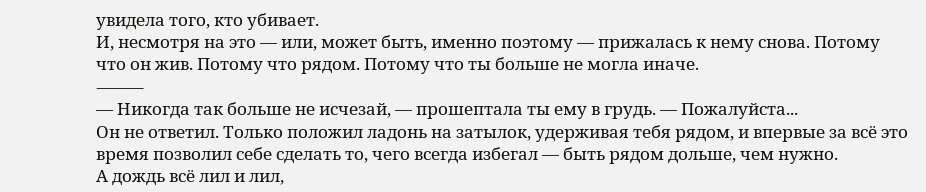увидела того, кто убивает.
И, несмотря на это — или, может быть, именно поэтому — прижалась к нему снова. Потому что он жив. Потому что рядом. Потому что ты больше не могла иначе.
⸻
— Никогда так больше не исчезай, — прошептала ты ему в грудь. — Пожалуйста...
Он не ответил. Только положил ладонь на затылок, удерживая тебя рядом, и впервые за всё это время позволил себе сделать то, чего всегда избегал — быть рядом дольше, чем нужно.
А дождь всё лил и лил,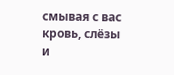смывая с вас кровь, слёзы и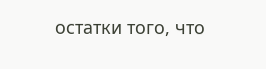остатки того, что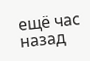ещё час назад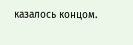казалось концом.